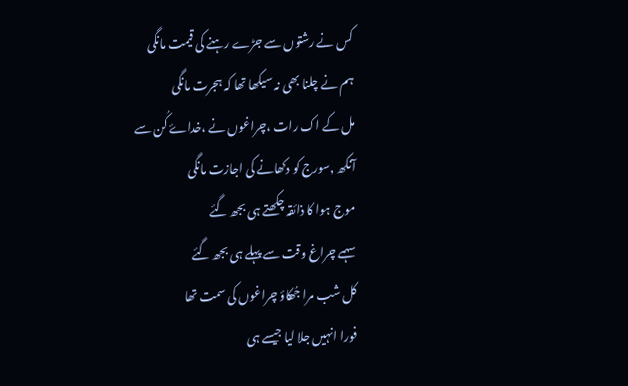کس نے رشتوں سے جڑے رہنے کی قیمت مانگی
ہم نے چلنا بھی نہ سیکھا تھا کہ ہجرت مانگی
مل کے اک رات ،چراغوں نے ،خداۓ کُن سے
آنکھ ,سورج کو دکھانے کی اجازت مانگی
موج ہوا کا ذائقہ چکھتے ہی بجھ گئے
سہمے چراغ وقت سے پہلے ہی بجھ گئے
کل شب مرا جُھکاؤ چراغوں کی سمت تھا
فورا انہیں جلا لیا جیسے ہی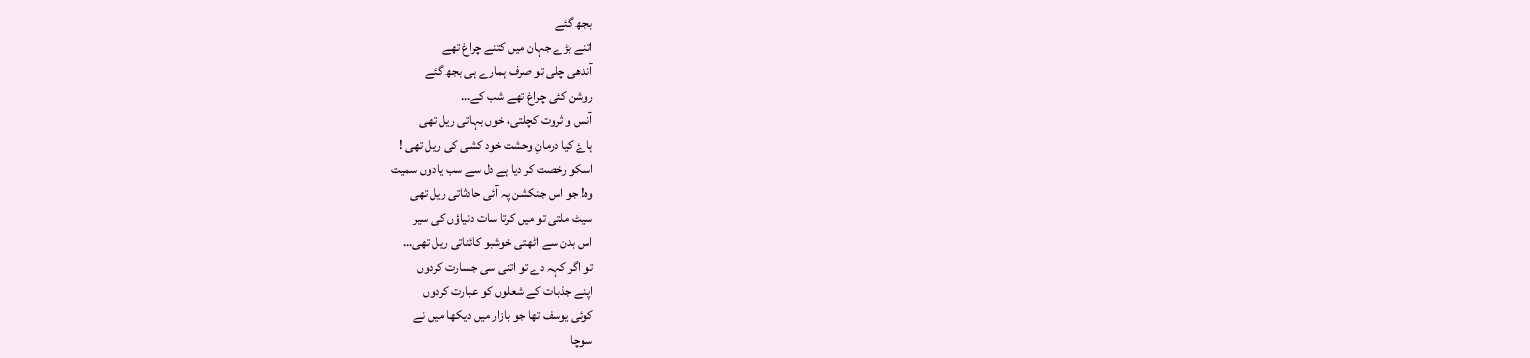بجھ گئے
اتنے بڑے جہان میں کتنے چراغ تھے
آندھی چلی تو صرف ہمارے ہی بجھ گئے
روشن کئی چراغ تھے شب کے…
آنس و ثروت کچلتی، خوں بہاتی ریل تھی
ہاۓ کیا درمانِ وحشت خود کشی کی ریل تھی !
اسکو رخصت کر دیا ہے دل سے سب یادوں سمیت
وہ! جو اس جنکشن پہ آئی حادثاتی ریل تھی
سیٹ ملتی تو میں کرتا سات دنیاؤں کی سیر
اس بدن سے اٹھتی خوشبو کائناتی ریل تھی…
تو اگر کہہ دے تو اتنی سی جسارت کردوں
اپنے جذبات کے شعلوں کو عبارت کردوں
کوئی یوسف تھا جو بازار میں دیکھا میں نے
سوچا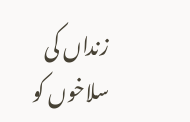زنداں کی سلاخوں کو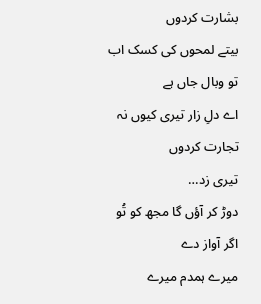بشارت کردوں
بیتے لمحوں کی کسک اب تو وبال جاں ہے
اے دلِ زار تیری کیوں نہ تجارت کردوں
تیری زد…
دوڑ کر آؤں گا مجھ کو تُو اگر آواز دے
میرے ہمدم میرے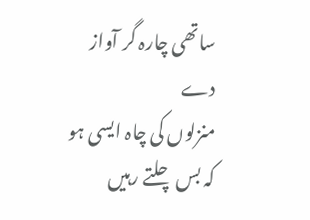ساتھی چارہ گر آواز دے
منزلوں کی چاہ ایسی ہو کہ بس چلتے رہیں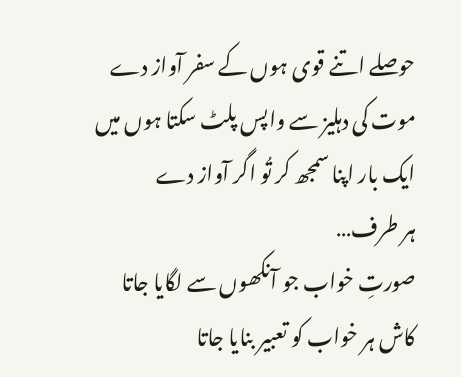حوصلے اتنے قوی ہوں کے سفر آواز دے
موت کی دہلیز سے واپس پلٹ سکتا ہوں میں
ایک بار اپنا سمجھ کر تُو اگر آواز دے
ہر طرف…
صورتِ خواب جو آنکھوں سے لگایا جاتا
کاش ہر خواب کو تعبیر بنایا جاتا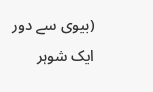(بیوی سے دور ایک شوہر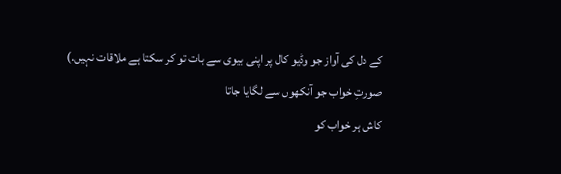کے دل کی آواز جو وڈیو کال پر اپنی بیوی سے بات تو کر سکتا ہے ملاقات نہیں.)
صورتِ خواب جو آنکھوں سے لگایا جاتا
کاش ہر خواب کو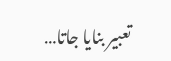تعبیر بنایا جاتا…